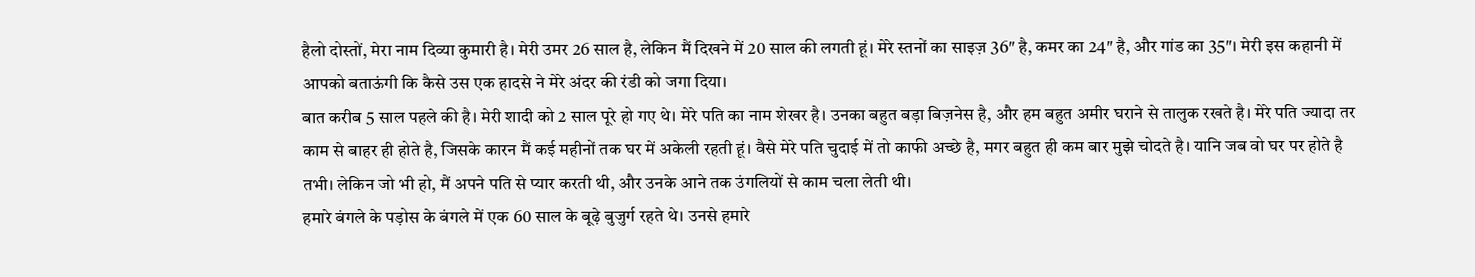हैलो दोस्तों, मेरा नाम दिव्या कुमारी है। मेरी उमर 26 साल है, लेकिन मैं दिखने में 20 साल की लगती हूं। मेरे स्तनों का साइज़ 36″ है, कमर का 24″ है, और गांड का 35″। मेरी इस कहानी में आपको बताऊंगी कि कैसे उस एक हादसे ने मेरे अंदर की रंडी को जगा दिया।
बात करीब 5 साल पहले की है। मेरी शादी को 2 साल पूरे हो गए थे। मेरे पति का नाम शेखर है। उनका बहुत बड़ा बिज़नेस है, और हम बहुत अमीर घराने से तालुक रखते है। मेरे पति ज्यादा तर काम से बाहर ही होते है, जिसके कारन मैं कई महीनों तक घर में अकेली रहती हूं। वैसे मेरे पति चुदाई में तो काफी अच्छे है, मगर बहुत ही कम बार मुझे चोदते है। यानि जब वो घर पर होते है तभी। लेकिन जो भी हो, मैं अपने पति से प्यार करती थी, और उनके आने तक उंगलियों से काम चला लेती थी।
हमारे बंगले के पड़ोस के बंगले में एक 60 साल के बूढ़े बुजुर्ग रहते थे। उनसे हमारे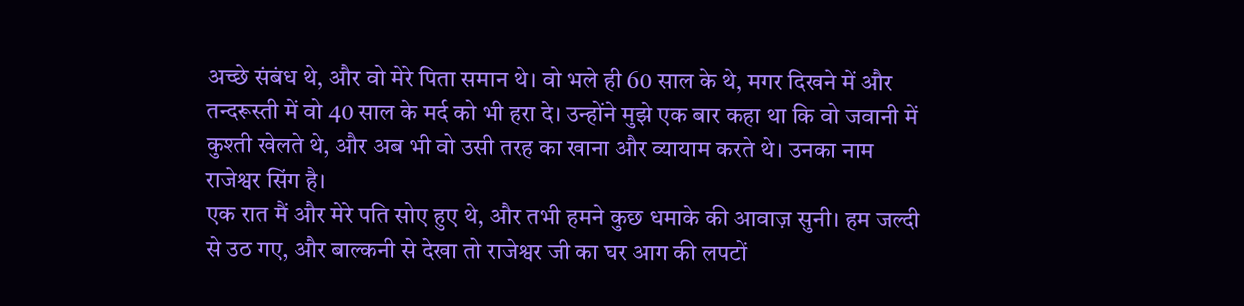अच्छे संबंध थे, और वो मेरे पिता समान थे। वो भले ही 60 साल के थे, मगर दिखने में और तन्दरूस्ती में वो 40 साल के मर्द को भी हरा दे। उन्होंने मुझे एक बार कहा था कि वो जवानी में कुश्ती खेलते थे, और अब भी वो उसी तरह का खाना और व्यायाम करते थे। उनका नाम राजेश्वर सिंग है।
एक रात मैं और मेरे पति सोए हुए थे, और तभी हमने कुछ धमाके की आवाज़ सुनी। हम जल्दी से उठ गए, और बाल्कनी से देखा तो राजेश्वर जी का घर आग की लपटों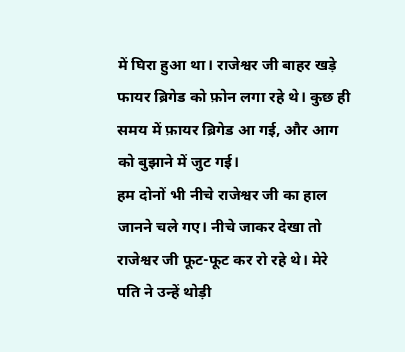में घिरा हुआ था। राजेश्वर जी बाहर खड़े फायर ब्रिगेड को फ़ोन लगा रहे थे। कुछ ही समय में फ़ायर ब्रिगेड आ गई, और आग को बुझाने में जुट गई।
हम दोनों भी नीचे राजेश्वर जी का हाल जानने चले गए। नीचे जाकर देखा तो राजेश्वर जी फूट-फूट कर रो रहे थे। मेरे पति ने उन्हें थोड़ी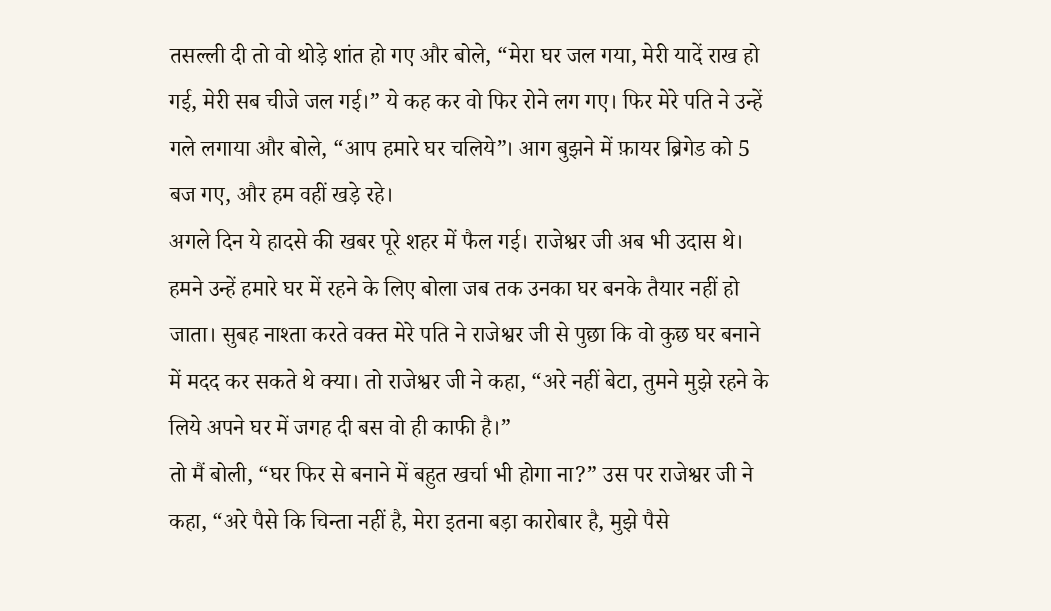तसल्ली दी तो वो थोड़े शांत हो गए और बोले, “मेरा घर जल गया, मेरी यादें राख हो गई, मेरी सब चीजे जल गई।” ये कह कर वो फिर रोने लग गए। फिर मेरे पति ने उन्हें गले लगाया और बोले, “आप हमारे घर चलिये”। आग बुझने में फ़ायर ब्रिगेड को 5 बज गए, और हम वहीं खड़े रहे।
अगले दिन ये हादसे की खबर पूरे शहर में फैल गई। राजेश्वर जी अब भी उदास थे। हमने उन्हें हमारे घर में रहने के लिए बोला जब तक उनका घर बनके तैयार नहीं हो जाता। सुबह नाश्ता करते वक्त मेरे पति ने राजेश्वर जी से पुछा कि वो कुछ घर बनाने में मदद कर सकते थे क्या। तो राजेश्वर जी ने कहा, “अरे नहीं बेटा, तुमने मुझे रहने के लिये अपने घर में जगह दी बस वो ही काफी है।”
तो मैं बोली, “घर फिर से बनाने में बहुत खर्चा भी होगा ना?” उस पर राजेश्वर जी ने कहा, “अरे पैसे कि चिन्ता नहीं है, मेरा इतना बड़ा कारोबार है, मुझे पैसे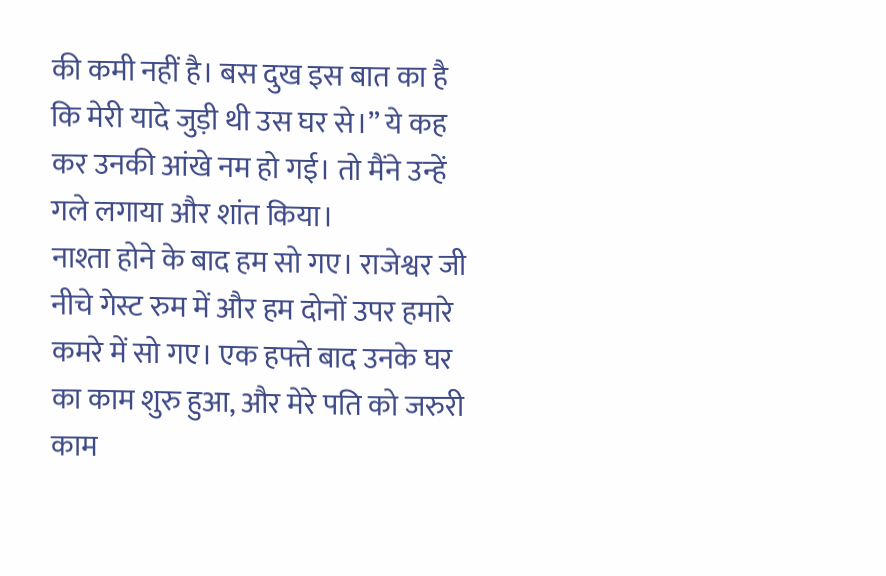की कमी नहीं है। बस दुख इस बात का है कि मेरी यादे जुड़ी थी उस घर से।” ये कह कर उनकी आंखे नम हो गई। तो मैंने उन्हें गले लगाया और शांत किया।
नाश्ता होने के बाद हम सो गए। राजेश्वर जी नीचे गेस्ट रुम में और हम दोनों उपर हमारे कमरे में सो गए। एक हफ्ते बाद उनके घर का काम शुरु हुआ, और मेरे पति को जरुरी काम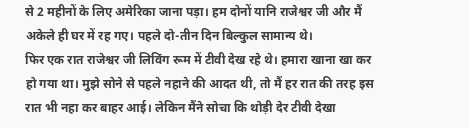से 2 महीनों के लिए अमेरिका जाना पड़ा। हम दोनों यानि राजेश्वर जी और मैं अकेले ही घर में रह गए। पहले दो-तीन दिन बिल्कुल सामान्य थे।
फिर एक रात राजेश्वर जी लिविंग रूम में टीवी देख रहे थे। हमारा खाना खा कर हो गया था। मुझे सोने से पहले नहाने की आदत थी, तो मैं हर रात की तरह इस रात भी नहा कर बाहर आई। लेकिन मैंने सोचा कि थोड़ी देर टीवी देखा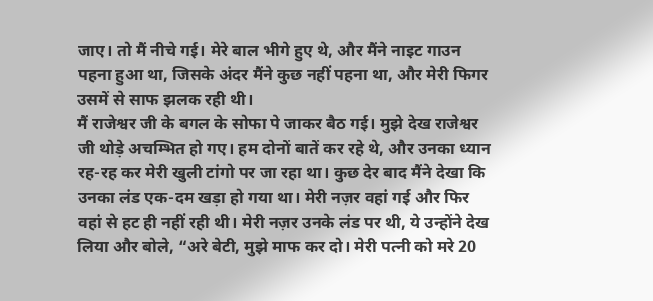जाए। तो मैं नीचे गई। मेरे बाल भीगे हुए थे, और मैंने नाइट गाउन पहना हुआ था, जिसके अंदर मैंने कुछ नहीं पहना था, और मेरी फिगर उसमें से साफ झलक रही थी।
मैं राजेश्वर जी के बगल के सोफा पे जाकर बैठ गई। मुझे देख राजेश्वर जी थोड़े अचम्भित हो गए। हम दोनों बातें कर रहे थे, और उनका ध्यान रह-रह कर मेरी खुली टांगो पर जा रहा था। कुछ देर बाद मैंने देखा कि उनका लंड एक-दम खड़ा हो गया था। मेरी नज़र वहां गई और फिर वहां से हट ही नहीं रही थी। मेरी नज़र उनके लंड पर थी, ये उन्होंने देख लिया और बोले, “अरे बेटी, मुझे माफ कर दो। मेरी पत्नी को मरे 20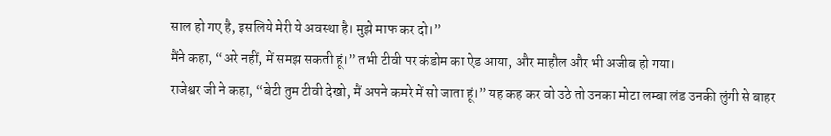साल हो गए है, इसलिये मेरी ये अवस्था है। मुझे माफ कर दो।”
मैंने कहा, “अरे नहीं, में समझ सकती हूं।” तभी टीवी पर कंडोम का ऐड आया, और माहौल और भी अजीब हो गया।
राजेश्वर जी ने कहा, “बेटी तुम टीवी देखो, मैं अपने कमरे में सो जाता हूं।” यह कह कर वो उठे तो उनका मोटा लम्बा लंड उनकी लुंगी से बाहर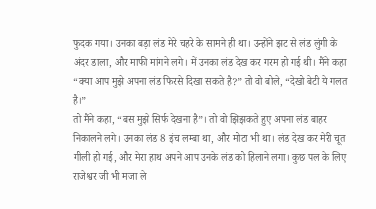फुदक गया। उनका बड़ा लंड मेरे चहरे के सामने ही था। उन्होंने झट से लंड लुंगी के अंदर डाला, और माफी मांगने लगे। में उनका लंड देख कर गरम हो गई थी। मैंने कहा “क्या आप मुझे अपना लंड फिरसे दिखा सकते है?” तो वो बोले, “देखो बेटी ये गलत है।”
तो मैंने कहा, “बस मुझे सिर्फ देखना है”। तो वो झिझकते हुए अपना लंड बाहर निकालने लगे। उनका लंड 8 इंच लम्बा था, और मोटा भी था। लंड देख कर मेरी चूत गीली हो गई, और मेरा हाथ अपने आप उनके लंड को हिलाने लगा। कुछ पल के लिए राजेश्वर जी भी मजा ले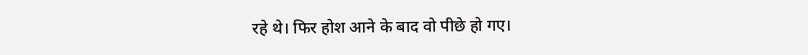रहे थे। फिर होश आने के बाद वो पीछे हो गए।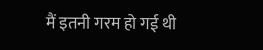मैं इतनी गरम हो गई थी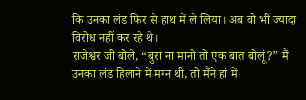कि उनका लंड फिर से हाथ में ले लिया। अब वो भी ज्यादा विरोध नहीं कर रहे थे।
राजेश्वर जी बोले, “बुरा ना मानो तो एक बात बोलूं?” मैं उनका लंड हिलाने में मग्न थी, तो मैंने हां में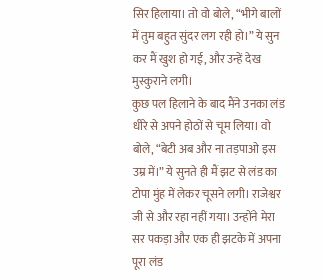सिर हिलाया। तो वो बोले, “भीगे बालों में तुम बहुत सुंदर लग रही हो।” ये सुन कर मैं खुश हो गई, और उन्हें देख मुस्कुराने लगी।
कुछ पल हिलाने के बाद मैंने उनका लंड धीरे से अपने होठों से चूम लिया। वो बोले, “बेटी अब और ना तड़पाओ इस उम्र में।” ये सुनते ही मैं झट से लंड का टोपा मुंह में लेकर चूसने लगी। राजेश्वर जी से और रहा नहीं गया। उन्होंने मेरा सर पकड़ा और एक ही झटके में अपना पूरा लंड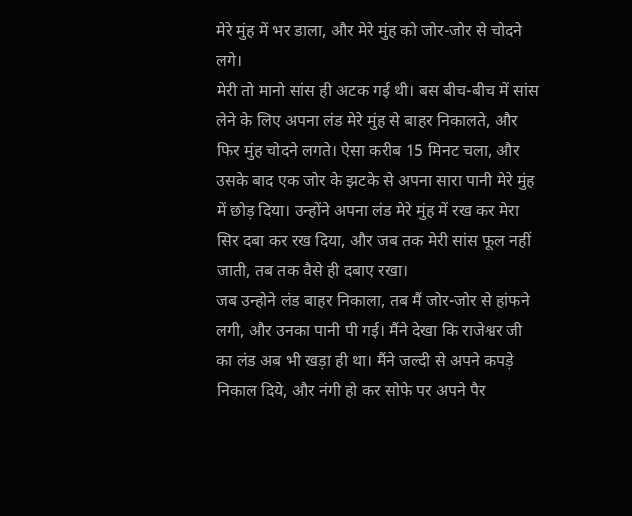मेरे मुंह में भर डाला, और मेरे मुंह को जोर-जोर से चोदने लगे।
मेरी तो मानो सांस ही अटक गई थी। बस बीच-बीच में सांस लेने के लिए अपना लंड मेरे मुंह से बाहर निकालते, और फिर मुंह चोदने लगते। ऐसा करीब 15 मिनट चला, और उसके बाद एक जोर के झटके से अपना सारा पानी मेरे मुंह में छोड़ दिया। उन्होंने अपना लंड मेरे मुंह में रख कर मेरा सिर दबा कर रख दिया, और जब तक मेरी सांस फूल नहीं जाती, तब तक वैसे ही दबाए रखा।
जब उन्होने लंड बाहर निकाला, तब मैं जोर-जोर से हांफने लगी, और उनका पानी पी गई। मैंने देखा कि राजेश्वर जी का लंड अब भी खड़ा ही था। मैंने जल्दी से अपने कपड़े निकाल दिये, और नंगी हो कर सोफे पर अपने पैर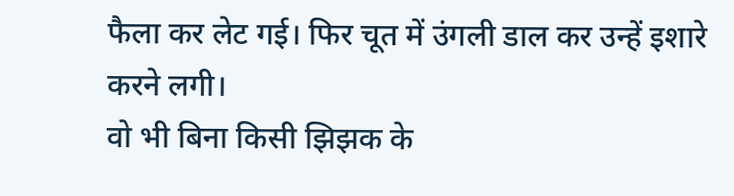फैला कर लेट गई। फिर चूत में उंगली डाल कर उन्हें इशारे करने लगी।
वो भी बिना किसी झिझक के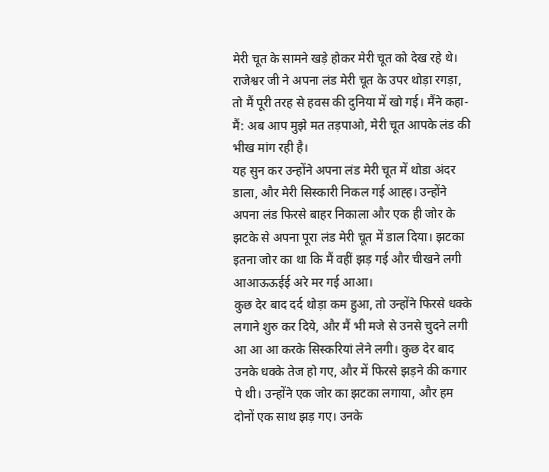मेरी चूत के सामने खड़े होकर मेरी चूत को देख रहे थे। राजेश्वर जी ने अपना लंड मेरी चूत के उपर थोड़ा रगड़ा, तो मैं पूरी तरह से हवस की दुनिया में खो गई। मैंने कहा-
मैं: अब आप मुझे मत तड़पाओ, मेरी चूत आपके लंड की भीख मांग रही है।
यह सुन कर उन्होंने अपना लंड मेरी चूत में थोडा अंदर डाला, और मेरी सिस्कारी निकल गई आह्ह। उन्होंने अपना लंड फिरसे बाहर निकाला और एक ही जोर के झटके से अपना पूरा लंड मेरी चूत में डाल दिया। झटका इतना जोर का था कि मैं वहीं झड़ गई और चीखने लगी आआऊऊईई अरे मर गई आआ।
कुछ देर बाद दर्द थोड़ा कम हुआ, तो उन्होंने फिरसे धक्के लगाने शुरु कर दिये, और मैं भी मजे से उनसे चुदने लगी आ आ आ करके सिस्करियां लेने लगी। कुछ देर बाद उनके धक्के तेज हो गए, और में फिरसे झड़ने की कगार पे थी। उन्होंने एक जोर का झटका लगाया, और हम दोनों एक साथ झड़ गए। उनके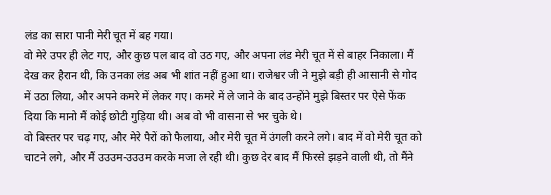लंड का सारा पानी मेरी चूत में बह गया।
वो मेरे उपर ही लेट गए, और कुछ पल बाद वो उठ गए, और अपना लंड मेरी चूत में से बाहर निकाला। मैं देख कर हैरान थी, कि उनका लंड अब भी शांत नहीं हुआ था। राजेश्वर जी ने मुझे बड़ी ही आसानी से गोद में उठा लिया, और अपने कमरे में लेकर गए। कमरे में ले जाने के बाद उन्होंने मुझे बिस्तर पर ऐसे फेंक दिया कि मानो मैं कोई छोटी गुड़िया थी। अब वो भी वासना से भर चुके थे।
वो बिस्तर पर चढ़ गए, और मेरे पैरों को फैलाया, और मेरी चूत में उंगली करने लगे। बाद में वो मेरी चूत को चाटने लगे, और मैं उउउम-उउउम करके मजा ले रही थी। कुछ देर बाद मैं फिरसे झड़ने वाली थी, तो मैंने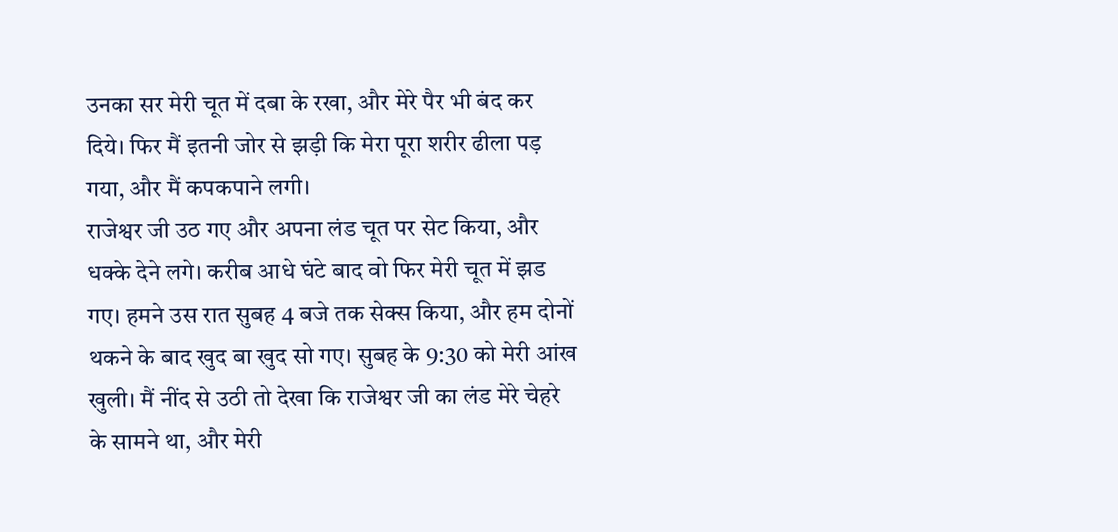उनका सर मेरी चूत में दबा के रखा, और मेरे पैर भी बंद कर दिये। फिर मैं इतनी जोर से झड़ी कि मेरा पूरा शरीर ढीला पड़ गया, और मैं कपकपाने लगी।
राजेश्वर जी उठ गए और अपना लंड चूत पर सेट किया, और धक्के देने लगे। करीब आधे घंटे बाद वो फिर मेरी चूत में झड गए। हमने उस रात सुबह 4 बजे तक सेक्स किया, और हम दोनों थकने के बाद खुद बा खुद सो गए। सुबह के 9:30 को मेरी आंख खुली। मैं नींद से उठी तो देखा कि राजेश्वर जी का लंड मेरे चेहरे के सामने था, और मेरी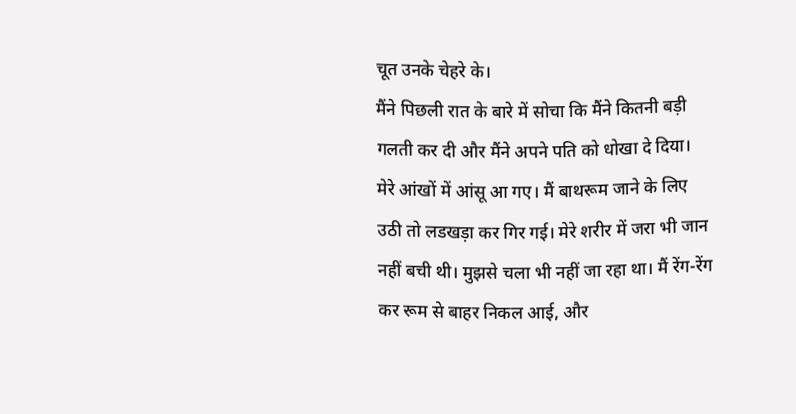चूत उनके चेहरे के।
मैंने पिछली रात के बारे में सोचा कि मैंने कितनी बड़ी गलती कर दी और मैंने अपने पति को धोखा दे दिया। मेरे आंखों में आंसू आ गए। मैं बाथरूम जाने के लिए उठी तो लडखड़ा कर गिर गई। मेरे शरीर में जरा भी जान नहीं बची थी। मुझसे चला भी नहीं जा रहा था। मैं रेंग-रेंग कर रूम से बाहर निकल आई, और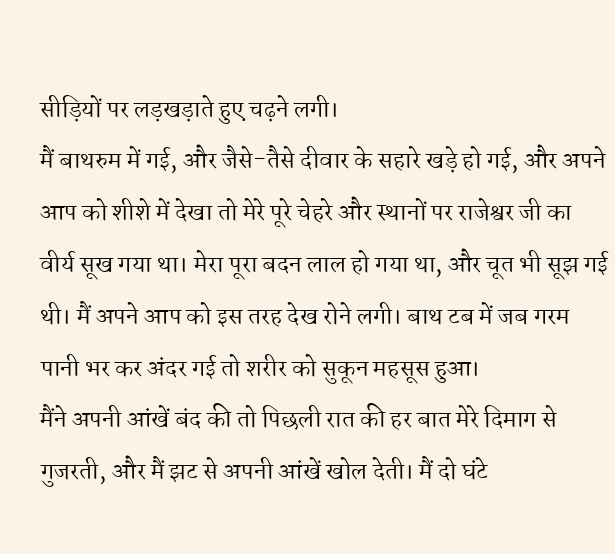सीड़ियों पर लड़खड़ाते हुए चढ़ने लगी।
मैं बाथरुम में गई, और जैसे-तैसे दीवार के सहारे खड़े हो गई, और अपने आप को शीशे में देखा तो मेरे पूरे चेहरे और स्थानों पर राजेश्वर जी का वीर्य सूख गया था। मेरा पूरा बदन लाल हो गया था, और चूत भी सूझ गई थी। मैं अपने आप को इस तरह देख रोने लगी। बाथ टब में जब गरम पानी भर कर अंदर गई तो शरीर को सुकून महसूस हुआ।
मैंने अपनी आंखें बंद की तो पिछली रात की हर बात मेरे दिमाग से गुजरती, और मैं झट से अपनी आंखें खोल देती। मैं दो घंटे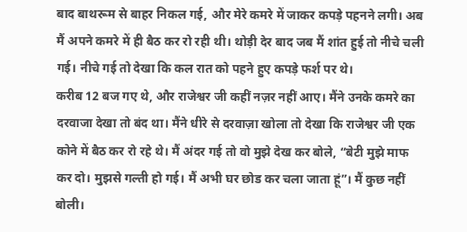बाद बाथरूम से बाहर निकल गई, और मेरे कमरे में जाकर कपड़े पहनने लगी। अब मैं अपने कमरे में ही बैठ कर रो रही थी। थोड़ी देर बाद जब मैं शांत हुई तो नीचे चली गई। नीचे गई तो देखा कि कल रात को पहने हुए कपड़े फर्श पर थे।
करीब 12 बज गए थे, और राजेश्वर जी कहीं नज़र नहीं आए। मैंने उनके कमरे का दरवाजा देखा तो बंद था। मैंने धीरे से दरवाज़ा खोला तो देखा कि राजेश्वर जी एक कोने में बैठ कर रो रहे थे। मैं अंदर गई तो वो मुझे देख कर बोले, “बेटी मुझे माफ कर दो। मुझसे गल्ती हो गई। मैं अभी घर छोड कर चला जाता हूं”। मैं कुछ नहीं बोली।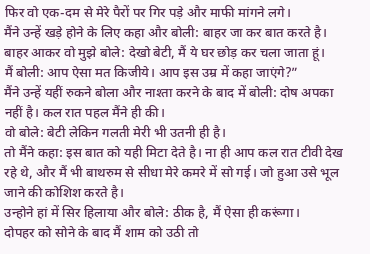फिर वो एक-दम से मेरे पैरों पर गिर पड़े और माफी मांगने लगे।
मैंने उन्हें खड़े होने के लिए कहा और बोली: बाहर जा कर बात करते है।
बाहर आकर वो मुझे बोले: देखो बेटी, मैं ये घर छोड़ कर चला जाता हूं।
मैं बोली: आप ऐसा मत किजीये। आप इस उम्र में कहा जाएंगे?”
मैंने उन्हें यहीं रुकने बोला और नाश्ता करने के बाद में बोली: दोष अपका नहीं है। कल रात पहल मैंने ही की।
वो बोले: बेटी लेकिन गलती मेरी भी उतनी ही है।
तो मैंने कहा: इस बात को यही मिटा देते है। ना ही आप कल रात टीवी देख रहे थे, और मैं भी बाथरुम से सीधा मेरे कमरे में सो गई। जो हुआ उसे भूल जाने की कोशिश करते है।
उन्होने हां में सिर हिलाया और बोले: ठीक है, मैं ऐसा ही करूंगा।
दोपहर को सोने के बाद मैं शाम को उठी तो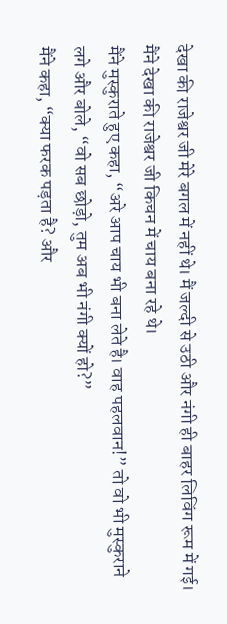देखा की राजेश्वर जी मेरे बगल में नहीं थे। मैं जल्दी से उठी और नंगी ही बाहर लिविंग रूम में गई। मैंने देखा की राजेश्वर जी किचन में चाय बना रहे थे।
मैंने मुस्कुराते हुए कहा, “अरे आप चाय भी बना लेते है। वाह पहलवान!” तो वो भी मुस्कुराने लगे और बोले, “वो सब छोड़ो, तुम अब भी नंगी क्यों हो?”
मैंने कहा, “क्या फरक पड़ता है? और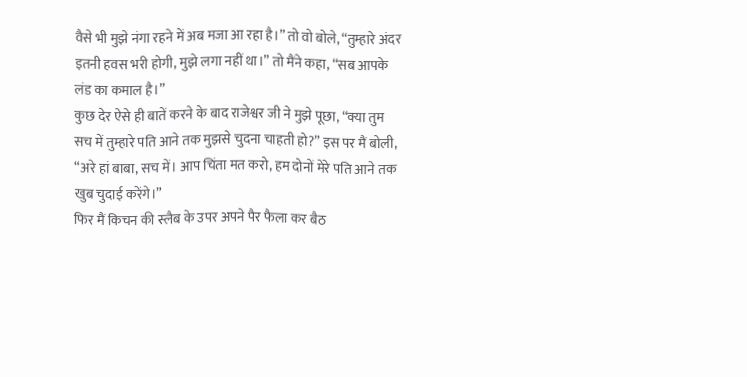वैसे भी मुझे नंगा रहने में अब मजा आ रहा है।” तो वो बोले, “तुम्हारे अंदर इतनी हवस भरी होगी, मुझे लगा नहीं था।” तो मैंने कहा, “सब आपके लंड का कमाल है।”
कुछ देर ऐसे ही बातें करने के बाद राजेश्वर जी ने मुझे पूछा, “क्या तुम सच में तुम्हारे पति आने तक मुझसे चुदना चाहती हो?” इस पर मैं बोली, “अरे हां बाबा, सच में। आप चिंता मत करो, हम दोनों मेरे पति आने तक खुब चुदाई करेंगे।”
फिर मैं किचन की स्लैब के उपर अपने पैर फैला कर बैठ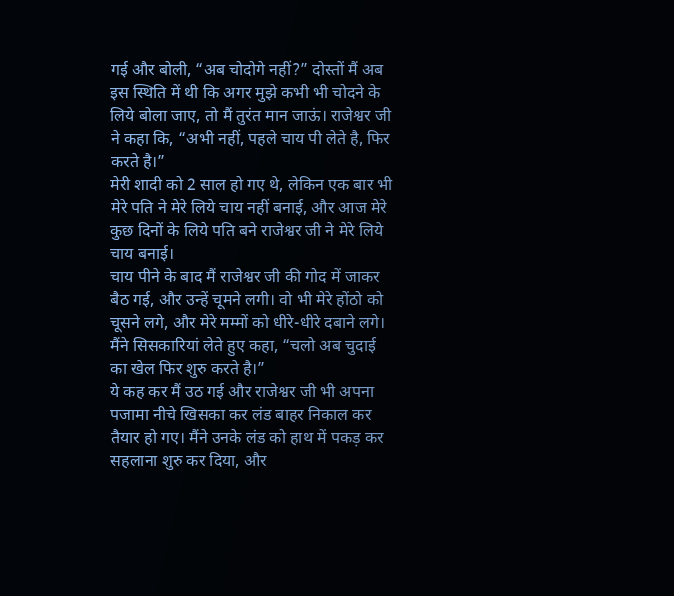गई और बोली, “अब चोदोगे नहीं?” दोस्तों मैं अब इस स्थिति में थी कि अगर मुझे कभी भी चोदने के लिये बोला जाए, तो मैं तुरंत मान जाऊं। राजेश्वर जी ने कहा कि, “अभी नहीं, पहले चाय पी लेते है, फिर करते है।”
मेरी शादी को 2 साल हो गए थे, लेकिन एक बार भी मेरे पति ने मेरे लिये चाय नहीं बनाई, और आज मेरे कुछ दिनों के लिये पति बने राजेश्वर जी ने मेरे लिये चाय बनाई।
चाय पीने के बाद मैं राजेश्वर जी की गोद में जाकर बैठ गई, और उन्हें चूमने लगी। वो भी मेरे होंठो को चूसने लगे, और मेरे मम्मों को धीरे-धीरे दबाने लगे। मैंने सिसकारियां लेते हुए कहा, “चलो अब चुदाई का खेल फिर शुरु करते है।”
ये कह कर मैं उठ गई और राजेश्वर जी भी अपना पजामा नीचे खिसका कर लंड बाहर निकाल कर तैयार हो गए। मैंने उनके लंड को हाथ में पकड़ कर सहलाना शुरु कर दिया, और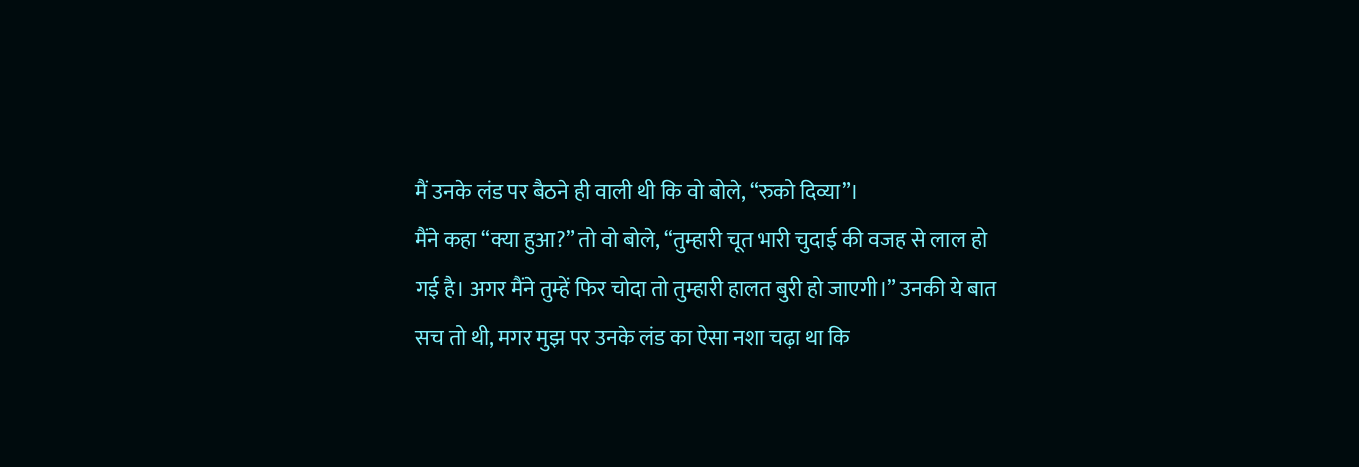मैं उनके लंड पर बैठने ही वाली थी कि वो बोले, “रुको दिव्या”।
मैंने कहा “क्या हुआ?” तो वो बोले, “तुम्हारी चूत भारी चुदाई की वजह से लाल हो गई है। अगर मैंने तुम्हें फिर चोदा तो तुम्हारी हालत बुरी हो जाएगी।” उनकी ये बात सच तो थी, मगर मुझ पर उनके लंड का ऐसा नशा चढ़ा था कि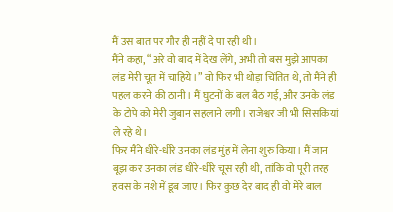मैं उस बात पर गौर ही नहीं दे पा रही थी।
मैंने कहा, “अरे वो बाद में देख लेंगे, अभी तो बस मुझे आपका लंड मेरी चूत में चाहिये।” वो फिर भी थोड़ा चिंतित थे, तो मैंने ही पहल करने की ठानी। मैं घुटनों के बल बैठ गई, और उनके लंड के टोपे को मेरी जुबान सहलाने लगी। राजेश्वर जी भी सिसकियां ले रहे थे।
फिर मैंने धीरे-धीरे उनका लंड मुंह में लेना शुरु किया। मैं जान बूझ कर उनका लंड धीरे-धीरे चूस रही थी, तांकि वो पूरी तरह हवस के नशे में डूब जाए। फिर कुछ देर बाद ही वो मेरे बाल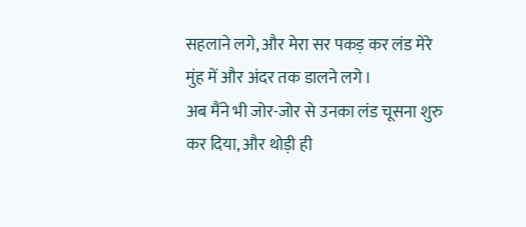सहलाने लगे, और मेरा सर पकड़ कर लंड मेरे मुंह में और अंदर तक डालने लगे।
अब मैंने भी जोर-जोर से उनका लंड चूसना शुरु कर दिया, और थोड़ी ही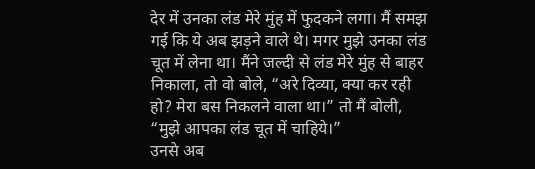देर में उनका लंड मेरे मुंह में फुदकने लगा। मैं समझ गई कि ये अब झड़ने वाले थे। मगर मुझे उनका लंड चूत में लेना था। मैंने जल्दी से लंड मेरे मुंह से बाहर निकाला, तो वो बोले, “अरे दिव्या, क्या कर रही हो? मेरा बस निकलने वाला था।” तो मैं बोली, “मुझे आपका लंड चूत में चाहिये।”
उनसे अब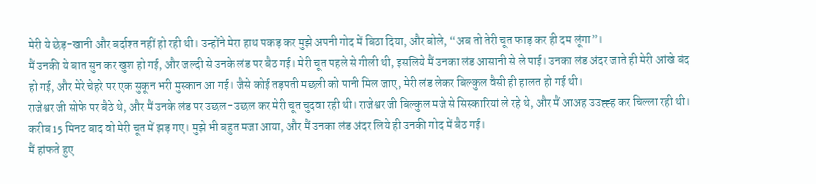मेरी ये छेड़-खानी और बर्दाश्त नहीं हो रही थी। उन्होंने मेरा हाथ पकड़ कर मुझे अपनी गोद में बिठा दिया, और बोले, “अब तो तेरी चूत फाड़ कर ही दम लूंगा”।
मैं उनकी ये बात सुन कर खुश हो गई, और जल्दी से उनके लंड पर बैठ गई। मेरी चूत पहले से गीली थी, इसलिये मैं उनका लंड आसानी से ले पाई। उनका लंड अंदर जाते ही मेरी आंखे बंद हो गई, और मेरे चेहरे पर एक सुकून भरी मुस्कान आ गई। जैसे कोई तड़पती मछली को पानी मिल जाए, मेरी लंड लेकर बिल्कुल वैसी ही हालत हो गई थी।
राजेश्वर जी सोफे पर बैठे थे, और मैं उनके लंड पर उछल-उछल कर मेरी चूत चुदवा रही थी। राजेश्वर जी बिल्कुल मजे से सिस्कारियां ले रहे थे, और मैं आअह उउह्ह्ह कर चिल्ला रही थी। करीब 15 मिनट बाद वो मेरी चूत में झड़ गए। मुझे भी बहुत मजा आया, और मैं उनका लंड अंदर लिये ही उनकी गोद में बैठ गई।
मैं हांफते हुए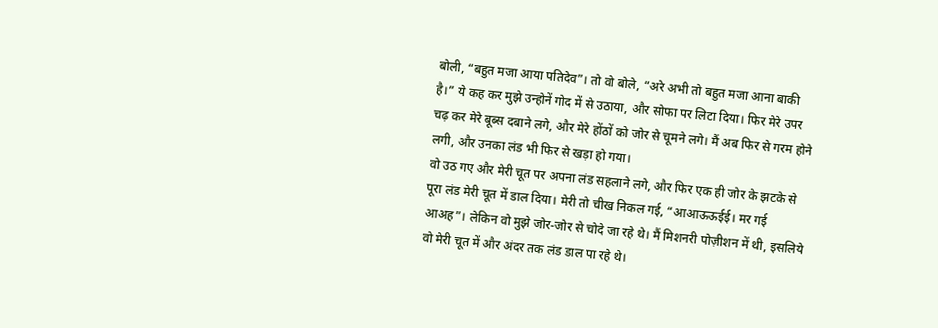बोली, “बहुत मजा आया पतिदेव”। तो वो बोले, “अरे अभी तो बहुत मजा आना बाकी है।” ये कह कर मुझे उन्होनें गोद में से उठाया, और सोफा पर लिटा दिया। फिर मेरे उपर चढ़ कर मेरे बूब्स दबाने लगे, और मेरे होंठों को जोर से चूमने लगे। मैं अब फिर से गरम होने लगी, और उनका लंड भी फिर से खड़ा हो गया।
वो उठ गए और मेरी चूत पर अपना लंड सहलाने लगे, और फिर एक ही जोर के झटके से पूरा लंड मेरी चूत में डाल दिया। मेरी तो चीख निकल गई, “आआऊऊईई। मर गई आअह”। लेकिन वो मुझे जोर-जोर से चोदे जा रहे थे। मैं मिशनरी पोज़ीशन में थी, इसलिये वो मेरी चूत में और अंदर तक लंड डाल पा रहे थे।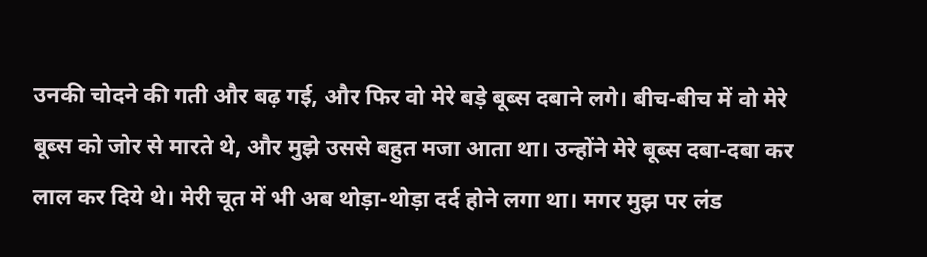उनकी चोदने की गती और बढ़ गई, और फिर वो मेरे बड़े बूब्स दबाने लगे। बीच-बीच में वो मेरे बूब्स को जोर से मारते थे, और मुझे उससे बहुत मजा आता था। उन्होंने मेरे बूब्स दबा-दबा कर लाल कर दिये थे। मेरी चूत में भी अब थोड़ा-थोड़ा दर्द होने लगा था। मगर मुझ पर लंड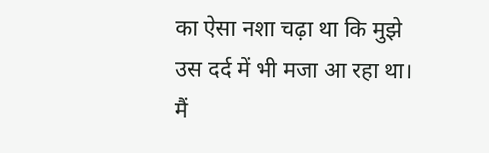का ऐसा नशा चढ़ा था कि मुझे उस दर्द में भी मजा आ रहा था।
मैं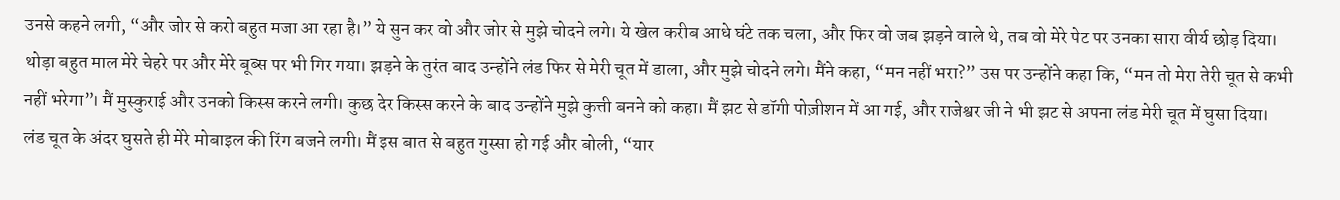उनसे कहने लगी, “और जोर से करो बहुत मजा आ रहा है।” ये सुन कर वो और जोर से मुझे चोदने लगे। ये खेल करीब आधे घंटे तक चला, और फिर वो जब झड़ने वाले थे, तब वो मेरे पेट पर उनका सारा वीर्य छोड़ दिया।
थोड़ा बहुत माल मेरे चेहरे पर और मेरे बूब्स पर भी गिर गया। झड़ने के तुरंत बाद उन्होंने लंड फिर से मेरी चूत में डाला, और मुझे चोदने लगे। मैंने कहा, “मन नहीं भरा?” उस पर उन्होंने कहा कि, “मन तो मेरा तेरी चूत से कभी नहीं भरेगा”। मैं मुस्कुराई और उनको किस्स करने लगी। कुछ देर किस्स करने के बाद उन्होंने मुझे कुत्ती बनने को कहा। मैं झट से डॉगी पोज़ीशन में आ गई, और राजेश्वर जी ने भी झट से अपना लंड मेरी चूत में घुसा दिया।
लंड चूत के अंदर घुसते ही मेरे मोबाइल की रिंग बजने लगी। मैं इस बात से बहुत गुस्सा हो गई और बोली, “यार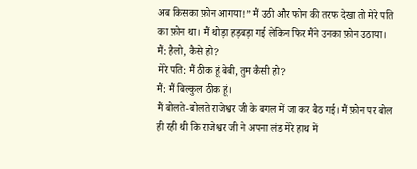अब किसका फ़ोन आगया!” मैं उठी और फोन की तरफ देखा तो मेरे पति का फ़ोन था। मैं थोड़ा हड़बड़ा गई लेकिन फिर मैंने उनका फ़ोन उठाया।
मैं: हैलो, कैसे हो?
मेरे पति: मैं ठीक हूं बेबी, तुम कैसी हो?
मैं: मैं बिल्कुल ठीक हूं।
मैं बोलते-बोलते राजेश्वर जी के बगल में जा कर बैठ गई। मैं फ़ोन पर बोल ही रही थी कि राजेश्वर जी ने अपना लंड मेरे हाथ में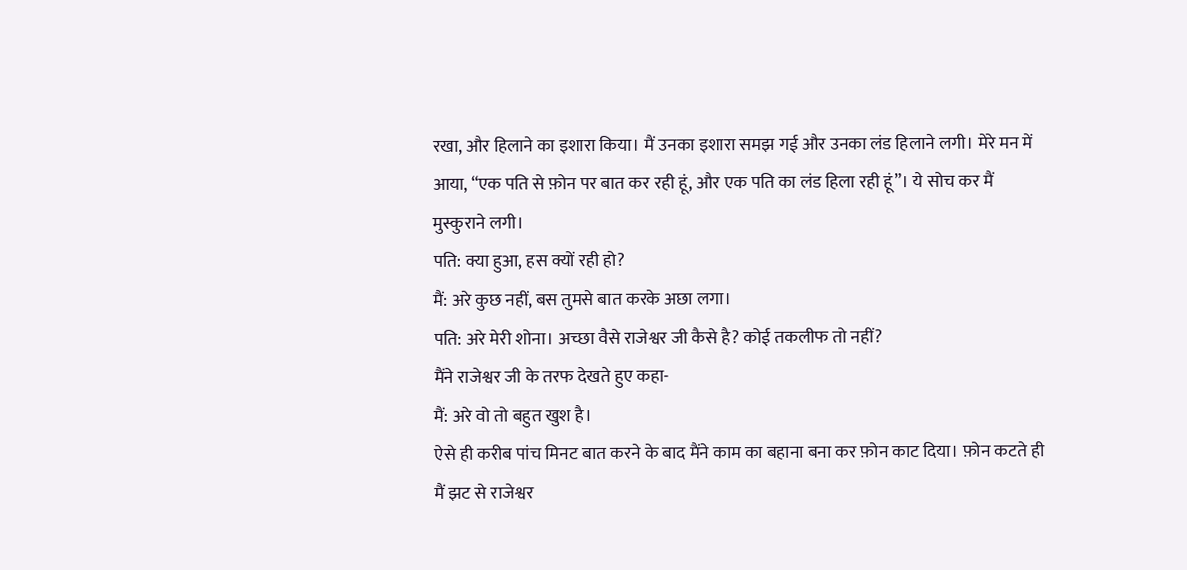रखा, और हिलाने का इशारा किया। मैं उनका इशारा समझ गई और उनका लंड हिलाने लगी। मेरे मन में आया, “एक पति से फ़ोन पर बात कर रही हूं, और एक पति का लंड हिला रही हूं”। ये सोच कर मैं मुस्कुराने लगी।
पति: क्या हुआ, हस क्यों रही हो?
मैं: अरे कुछ नहीं, बस तुमसे बात करके अछा लगा।
पति: अरे मेरी शोना। अच्छा वैसे राजेश्वर जी कैसे है? कोई तकलीफ तो नहीं?
मैंने राजेश्वर जी के तरफ देखते हुए कहा-
मैं: अरे वो तो बहुत खुश है।
ऐसे ही करीब पांच मिनट बात करने के बाद मैंने काम का बहाना बना कर फ़ोन काट दिया। फ़ोन कटते ही मैं झट से राजेश्वर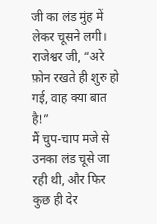जी का लंड मुंह में लेकर चूसने लगी। राजेश्वर जी, “अरे फ़ोन रखते ही शुरु हो गई, वाह क्या बात है!”
मैं चुप-चाप मजे से उनका लंड चूसे जा रही थी, और फिर कुछ ही देर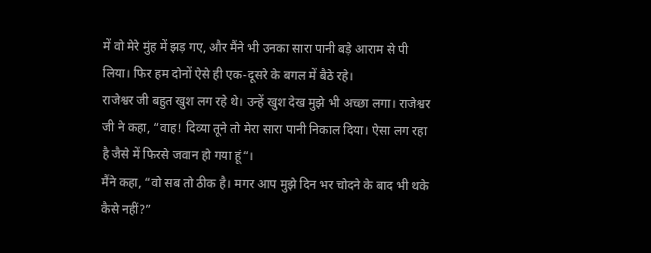में वो मेरे मुंह में झड़ गए, और मैंने भी उनका सारा पानी बड़े आराम से पी लिया। फिर हम दोनों ऐसे ही एक-दूसरे के बगल में बैठे रहे।
राजेश्वर जी बहुत खुश लग रहे थे। उन्हें खुश देख मुझे भी अच्छा लगा। राजेश्वर जी ने कहा, “वाह! दिव्या तूने तो मेरा सारा पानी निकाल दिया। ऐसा लग रहा है जैसे में फिरसे जवान हो गया हूं“।
मैंने कहा, “वो सब तो ठीक है। मगर आप मुझे दिन भर चोदने के बाद भी थके कैसे नहीं?”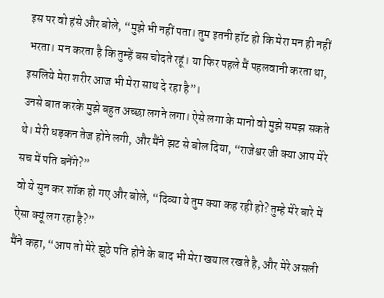इस पर वो हंसे और बोले, “मुझे भी नहीं पता। तुम इतनी हॉट हो कि मेरा मन ही नहीं भरता। मन करता है कि तुम्हें बस चोदते रहूं। या फिर पहले मैं पहलवानी करता था, इसलिये मेरा शरीर आज भी मेरा साथ दे रहा है”।
उनसे बात करके मुझे बहुत अच्छा लगने लगा। ऐसे लगा के मानो वो मुझे समझ सकते थे। मेरी धड़कन तेज होने लगी, और मैंने झट से बोल दिया, “राजेश्वर जी क्या आप मेरे सच में पति बनेंगे?”
वो ये सुन कर शॉक हो गए और बोले, “दिव्या ये तुम क्या कह रही हो? तुम्हे मेरे बारे में ऐसा क्यूं लग रहा है?”
मैंने कहा, “आप तो मेरे झूठे पति होने के बाद भी मेरा खयाल रखते है, और मेरे असली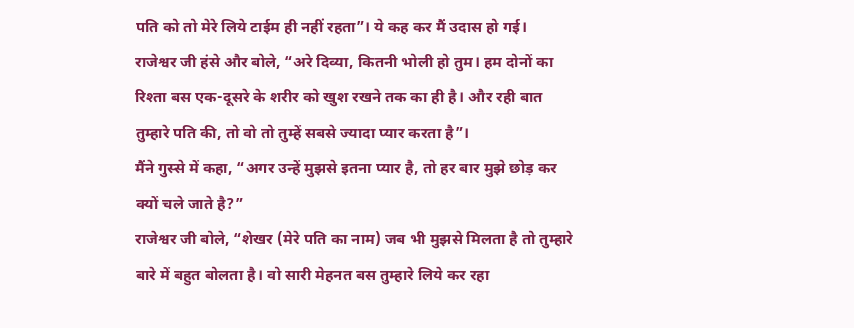पति को तो मेरे लिये टाईम ही नहीं रहता”। ये कह कर मैं उदास हो गई।
राजेश्वर जी हंसे और बोले, “अरे दिव्या, कितनी भोली हो तुम। हम दोनों का रिश्ता बस एक-दूसरे के शरीर को खुश रखने तक का ही है। और रही बात तुम्हारे पति की, तो वो तो तुम्हें सबसे ज्यादा प्यार करता है”।
मैंने गुस्से में कहा, “अगर उन्हें मुझसे इतना प्यार है, तो हर बार मुझे छोड़ कर क्यों चले जाते है?”
राजेश्वर जी बोले, “शेखर (मेरे पति का नाम) जब भी मुझसे मिलता है तो तुम्हारे बारे में बहुत बोलता है। वो सारी मेहनत बस तुम्हारे लिये कर रहा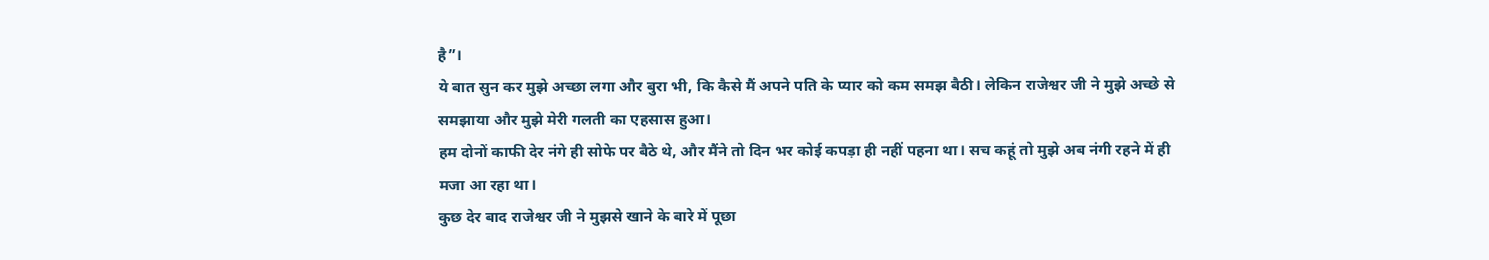है”।
ये बात सुन कर मुझे अच्छा लगा और बुरा भी, कि कैसे मैं अपने पति के प्यार को कम समझ बैठी। लेकिन राजेश्वर जी ने मुझे अच्छे से समझाया और मुझे मेरी गलती का एहसास हुआ।
हम दोनों काफी देर नंगे ही सोफे पर बैठे थे, और मैंने तो दिन भर कोई कपड़ा ही नहीं पहना था। सच कहूं तो मुझे अब नंगी रहने में ही मजा आ रहा था।
कुछ देर बाद राजेश्वर जी ने मुझसे खाने के बारे में पूछा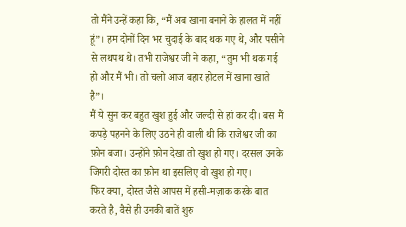तो मैंने उन्हें कहा कि, “मैं अब खाना बनाने के हालत में नहीं हूं”। हम दोनों दिन भर चुदाई के बाद थक गए थे, और पसीने से लथपथ थे। तभी राजेश्वर जी ने कहा, “तुम भी थक गई हो और मैं भी। तो चलो आज बहार होटल में खाना खाते है”।
मैं ये सुन कर बहुत खुश हुई और जल्दी से हां कर दी। बस मैं कपड़े पहनने के लिए उठने ही वाली थी कि राजेश्वर जी का फ़ोन बजा। उन्होंने फ़ोन देखा तो खुश हो गए। दरसल उनके जिगरी दोस्त का फ़ोन था इसलिए वो खुश हो गए।
फिर क्या, दोस्त जैसे आपस में हसी-मज़ाक करके बात करते है, वैसे ही उनकी बातें शुरु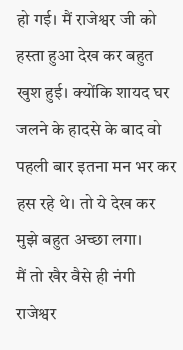हो गई। मैं राजेश्वर जी को हस्ता हुआ देख कर बहुत खुश हुई। क्योंकि शायद घर जलने के हादसे के बाद वो पहली बार इतना मन भर कर हस रहे थे। तो ये देख कर मुझे बहुत अच्छा लगा।
मैं तो खैर वैसे ही नंगी राजेश्वर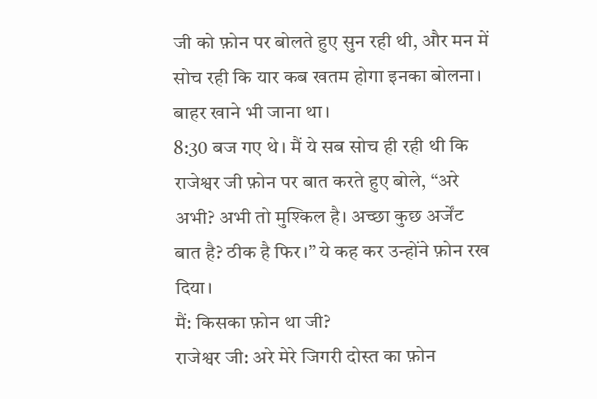जी को फ़ोन पर बोलते हुए सुन रही थी, और मन में सोच रही कि यार कब खतम होगा इनका बोलना। बाहर खाने भी जाना था।
8:30 बज गए थे। मैं ये सब सोच ही रही थी कि राजेश्वर जी फ़ोन पर बात करते हुए बोले, “अरे अभी? अभी तो मुश्किल है। अच्छा कुछ अर्जेंट बात है? ठीक है फिर।” ये कह कर उन्होंने फ़ोन रख दिया।
मैं: किसका फ़ोन था जी?
राजेश्वर जी: अरे मेरे जिगरी दोस्त का फ़ोन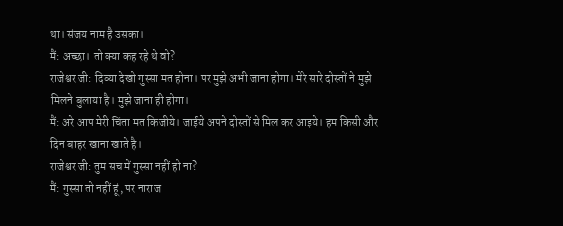था। संजय नाम है उसका।
मैं: अच्छा। तो क्या कह रहे थे वो?
राजेश्वर जी: दिव्या देखो गुस्सा मत होना। पर मुझे अभी जाना होगा। मेरे सारे दोस्तों ने मुझे मिलने बुलाया है। मुझे जाना ही होगा।
मैं: अरे आप मेरी चिंता मत किजीये। जाईये अपने दोस्तों से मिल कर आइये। हम किसी और दिन बाहर खाना खाते है।
राजेश्वर जी: तुम सच में गुस्सा नहीं हो ना?
मैं: गुस्सा तो नहीं हूं, पर नाराज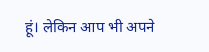हूं। लेकिन आप भी अपने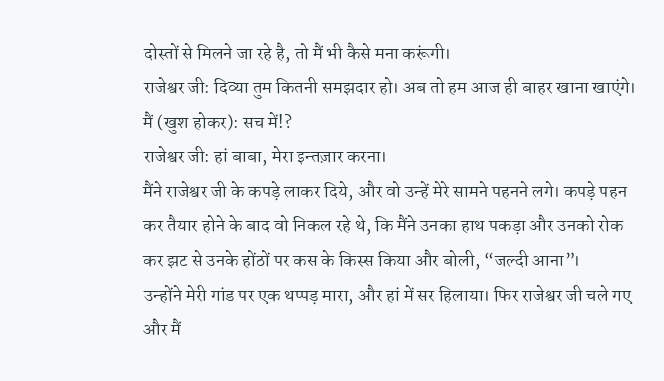दोस्तों से मिलने जा रहे है, तो मैं भी कैसे मना करूंगी।
राजेश्वर जी: दिव्या तुम कितनी समझदार हो। अब तो हम आज ही बाहर खाना खाएंगे।
मैं (खुश होकर): सच में!?
राजेश्वर जी: हां बाबा, मेरा इन्तज़ार करना।
मैंने राजेश्वर जी के कपड़े लाकर दिये, और वो उन्हें मेरे सामने पहनने लगे। कपड़े पहन कर तैयार होने के बाद वो निकल रहे थे, कि मैंने उनका हाथ पकड़ा और उनको रोक कर झट से उनके होंठों पर कस के किस्स किया और बोली, “जल्दी आना”।
उन्होंने मेरी गांड पर एक थप्पड़ मारा, और हां में सर हिलाया। फिर राजेश्वर जी चले गए और मैं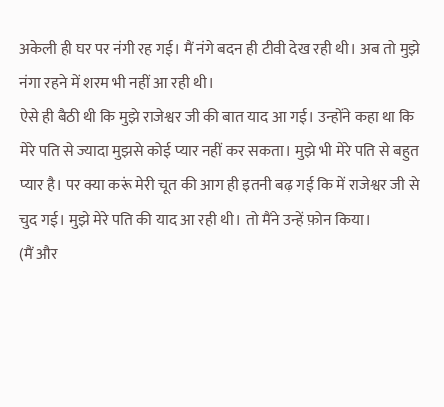अकेली ही घर पर नंगी रह गई। मैं नंगे बदन ही टीवी देख रही थी। अब तो मुझे नंगा रहने में शरम भी नहीं आ रही थी।
ऐसे ही बैठी थी कि मुझे राजेश्वर जी की बात याद आ गई। उन्होंने कहा था कि मेरे पति से ज्यादा मुझसे कोई प्यार नहीं कर सकता। मुझे भी मेरे पति से बहुत प्यार है। पर क्या करूं मेरी चूत की आग ही इतनी बढ़ गई कि में राजेश्वर जी से चुद गई। मुझे मेरे पति की याद आ रही थी। तो मैंने उन्हें फ़ोन किया।
(मैं और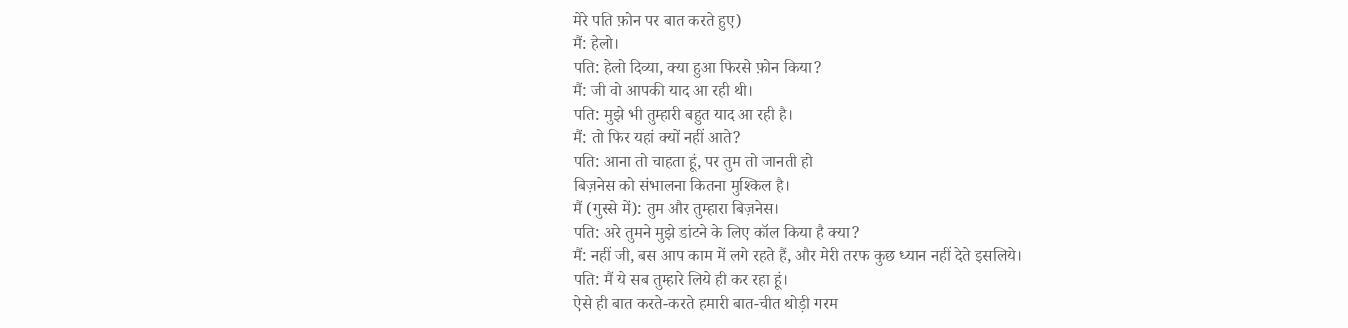मेरे पति फ़ोन पर बात करते हुए)
मैं: हेलो।
पति: हेलो दिव्या, क्या हुआ फिरसे फ़ोन किया?
मैं: जी वो आपकी याद आ रही थी।
पति: मुझे भी तुम्हारी बहुत याद आ रही है।
मैं: तो फिर यहां क्यों नहीं आते?
पति: आना तो चाहता हूं, पर तुम तो जानती हो
बिज़नेस को संभालना कितना मुश्किल है।
मैं (गुस्से में): तुम और तुम्हारा बिज़नेस।
पति: अरे तुमने मुझे डांटने के लिए कॉल किया है क्या?
मैं: नहीं जी, बस आप काम में लगे रहते हैं, और मेरी तरफ कुछ ध्यान नहीं देते इसलिये।
पति: मैं ये सब तुम्हारे लिये ही कर रहा हूं।
ऐसे ही बात करते-करते हमारी बात-चीत थोड़ी गरम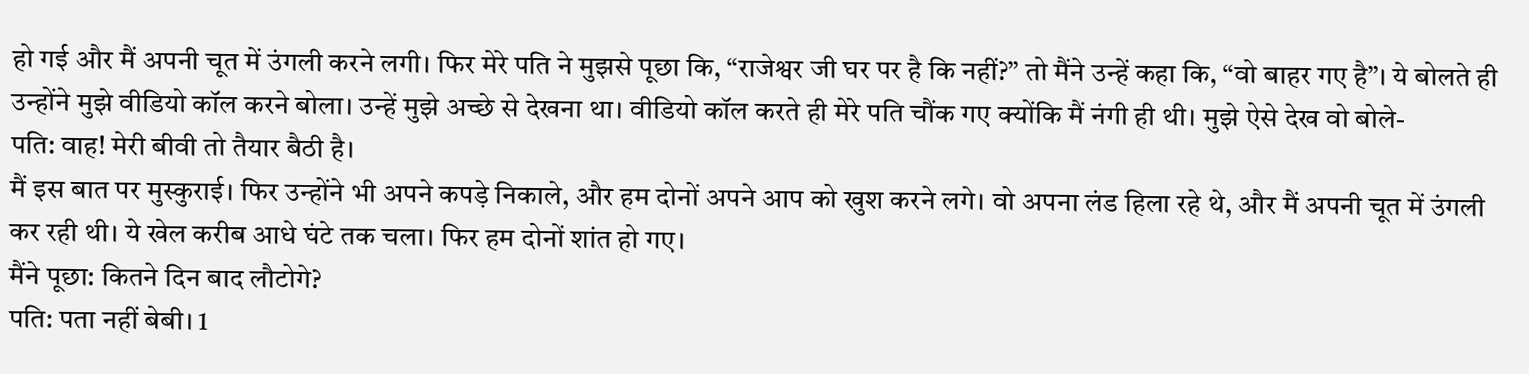हो गई और मैं अपनी चूत में उंगली करने लगी। फिर मेरे पति ने मुझसे पूछा कि, “राजेश्वर जी घर पर है कि नहीं?” तो मैंने उन्हें कहा कि, “वो बाहर गए है”। ये बोलते ही उन्होंने मुझे वीडियो कॉल करने बोला। उन्हें मुझे अच्छे से देखना था। वीडियो कॉल करते ही मेरे पति चौंक गए क्योंकि मैं नंगी ही थी। मुझे ऐसे देख वो बोले-
पति: वाह! मेरी बीवी तो तैयार बैठी है।
मैं इस बात पर मुस्कुराई। फिर उन्होंने भी अपने कपड़े निकाले, और हम दोनों अपने आप को खुश करने लगे। वो अपना लंड हिला रहे थे, और मैं अपनी चूत में उंगली कर रही थी। ये खेल करीब आधे घंटे तक चला। फिर हम दोनों शांत हो गए।
मैंने पूछा: कितने दिन बाद लौटोगे?
पति: पता नहीं बेबी। 1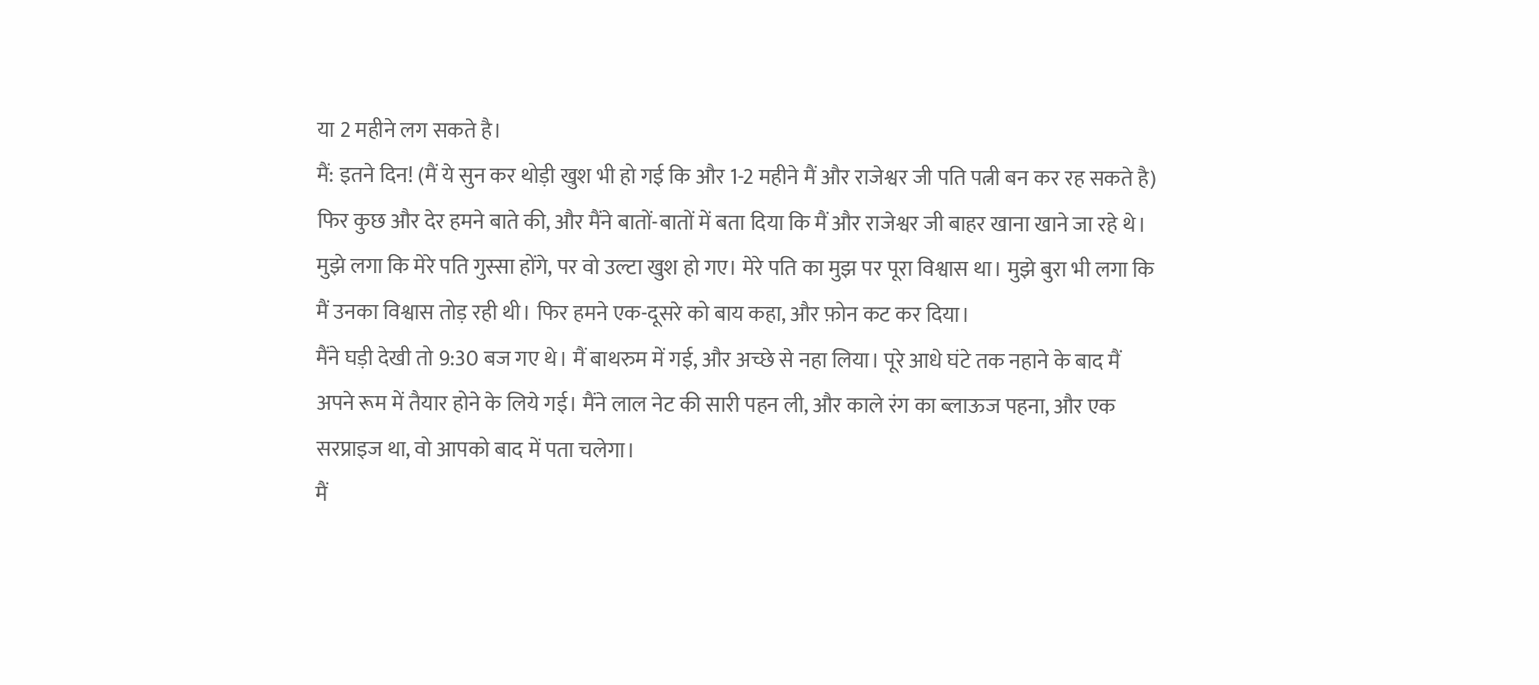या 2 महीने लग सकते है।
मैं: इतने दिन! (मैं ये सुन कर थोड़ी खुश भी हो गई कि और 1-2 महीने मैं और राजेश्वर जी पति पत्नी बन कर रह सकते है)
फिर कुछ और देर हमने बाते की, और मैंने बातों-बातों में बता दिया कि मैं और राजेश्वर जी बाहर खाना खाने जा रहे थे। मुझे लगा कि मेरे पति गुस्सा होंगे, पर वो उल्टा खुश हो गए। मेरे पति का मुझ पर पूरा विश्वास था। मुझे बुरा भी लगा कि मैं उनका विश्वास तोड़ रही थी। फिर हमने एक-दूसरे को बाय कहा, और फ़ोन कट कर दिया।
मैंने घड़ी देखी तो 9:30 बज गए थे। मैं बाथरुम में गई, और अच्छे से नहा लिया। पूरे आधे घंटे तक नहाने के बाद मैं अपने रूम में तैयार होने के लिये गई। मैंने लाल नेट की सारी पहन ली, और काले रंग का ब्लाऊज पहना, और एक सरप्राइज था, वो आपको बाद में पता चलेगा।
मैं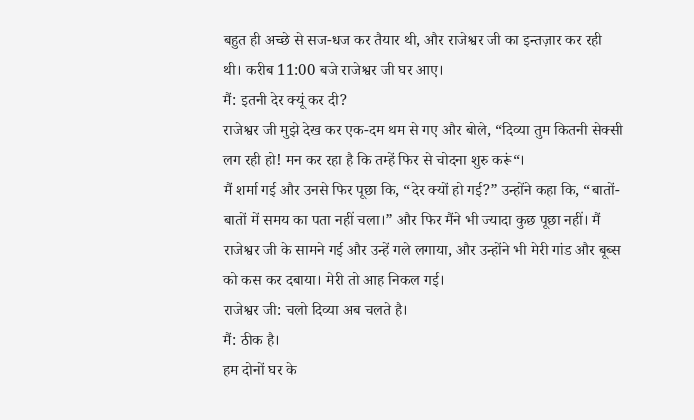बहुत ही अच्छे से सज-धज कर तैयार थी, और राजेश्वर जी का इन्तज़ार कर रही थी। करीब 11:00 बजे राजेश्वर जी घर आए।
मैं: इतनी देर क्यूं कर दी?
राजेश्वर जी मुझे देख कर एक-दम थम से गए और बोले, “दिव्या तुम कितनी सेक्सी लग रही हो! मन कर रहा है कि तम्हें फिर से चोदना शुरु करूं“।
मैं शर्मा गई और उनसे फिर पूछा कि, “देर क्यों हो गई?” उन्होंने कहा कि, “बातों-बातों में समय का पता नहीं चला।” और फिर मैंने भी ज्यादा कुछ पूछा नहीं। मैं राजेश्वर जी के सामने गई और उन्हें गले लगाया, और उन्होंने भी मेरी गांड और बूब्स को कस कर दबाया। मेरी तो आह निकल गई।
राजेश्वर जी: चलो दिव्या अब चलते है।
मैं: ठीक है।
हम दोनों घर के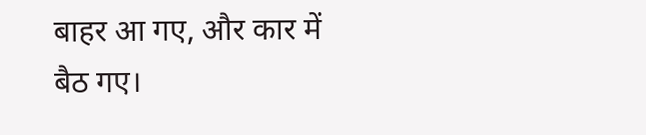बाहर आ गए, और कार में बैठ गए।